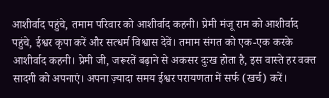आशीर्वाद पहुंचे, तमाम परिवार को आशीर्वाद कहनी। प्रेमी मंजू राम को आशीर्वाद पहुंचे, ईश्वर कृपा करें और सत्धर्म विश्वास देवें। तमाम संगत को एक-एक करके आशीर्वाद कहनी। प्रेमी जी, जरूरतें बढ़ाने से अकसर दुःख होता है, इस वास्ते हर वक्त सादगी को अपनाएं। अपना ज़्यादा समय ईश्वर परायणता में सर्फ (खर्च) करें।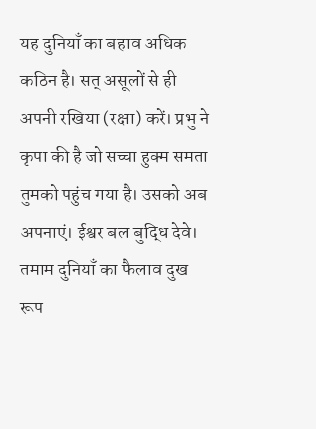यह दुनियाँ का बहाव अधिक कठिन है। सत् असूलों से ही अपनी रखिया (रक्षा) करें। प्रभु ने कृपा की है जो सच्चा हुक्म समता तुमको पहुंच गया है। उसको अब अपनाएं। ईश्वर बल बुद्धि देवे। तमाम दुनियाँ का फैलाव दुख रूप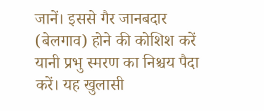जानें। इससे गैर जानबदार (बेलगाव) होने की कोशिश करें यानी प्रभु स्मरण का निश्चय पैदा करें। यह खुलासी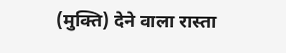(मुक्ति) देने वाला रास्ता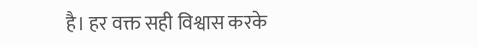है। हर वक्त सही विश्वास करके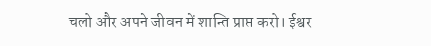चलो और अपने जीवन में शान्ति प्राप्त करो। ईश्वर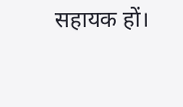सहायक हों।